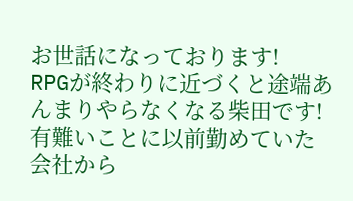お世話になっております!
RPGが終わりに近づくと途端あんまりやらなくなる柴田です!
有難いことに以前勤めていた会社から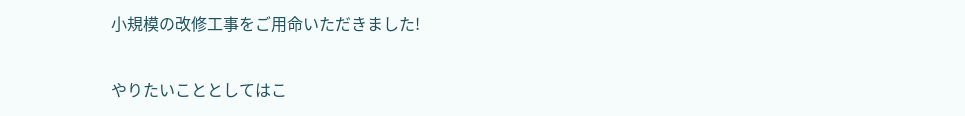小規模の改修工事をご用命いただきました!

やりたいこととしてはこ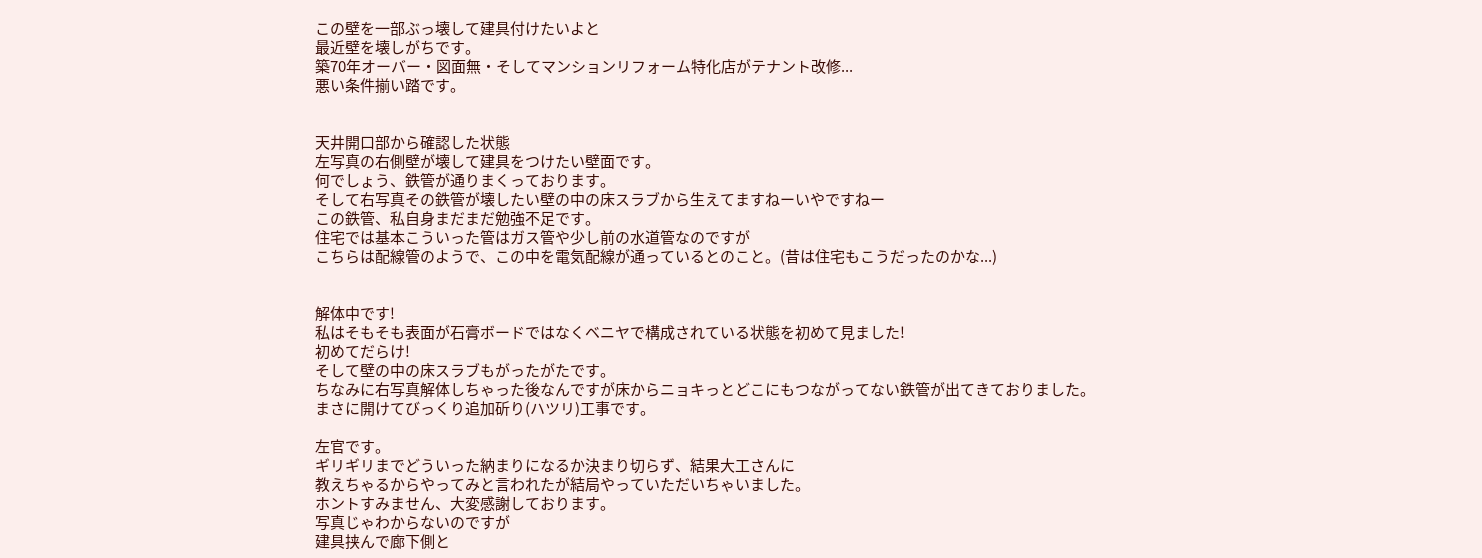この壁を一部ぶっ壊して建具付けたいよと
最近壁を壊しがちです。
築70年オーバー・図面無・そしてマンションリフォーム特化店がテナント改修...
悪い条件揃い踏です。


天井開口部から確認した状態
左写真の右側壁が壊して建具をつけたい壁面です。
何でしょう、鉄管が通りまくっております。
そして右写真その鉄管が壊したい壁の中の床スラブから生えてますねーいやですねー
この鉄管、私自身まだまだ勉強不足です。
住宅では基本こういった管はガス管や少し前の水道管なのですが
こちらは配線管のようで、この中を電気配線が通っているとのこと。(昔は住宅もこうだったのかな...)


解体中です!
私はそもそも表面が石膏ボードではなくベニヤで構成されている状態を初めて見ました!
初めてだらけ!
そして壁の中の床スラブもがったがたです。
ちなみに右写真解体しちゃった後なんですが床からニョキっとどこにもつながってない鉄管が出てきておりました。
まさに開けてびっくり追加斫り(ハツリ)工事です。

左官です。
ギリギリまでどういった納まりになるか決まり切らず、結果大工さんに
教えちゃるからやってみと言われたが結局やっていただいちゃいました。
ホントすみません、大変感謝しております。
写真じゃわからないのですが
建具挟んで廊下側と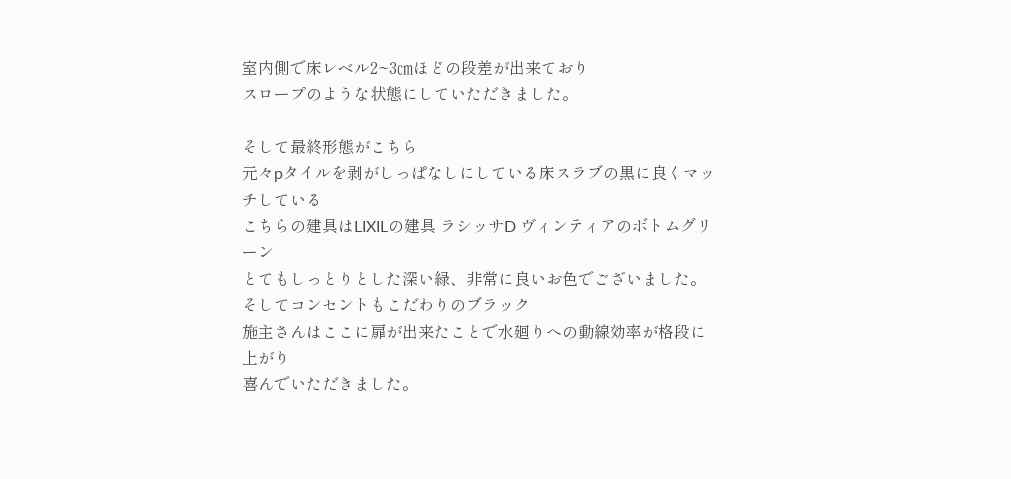室内側で床レベル2~3㎝ほどの段差が出来ており
スロープのような状態にしていただきました。

そして最終形態がこちら
元々pタイルを剥がしっぱなしにしている床スラブの黒に良くマッチしている
こちらの建具はLIXILの建具 ラシッサD ヴィンティアのボトムグリーン
とてもしっとりとした深い緑、非常に良いお色でございました。
そしてコンセントもこだわりのブラック
施主さんはここに扉が出来たことで水廻りへの動線効率が格段に上がり
喜んでいただきました。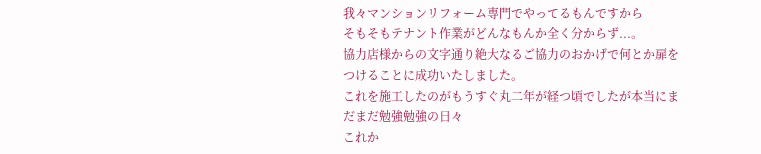我々マンションリフォーム専門でやってるもんですから
そもそもテナント作業がどんなもんか全く分からず...。
協力店様からの文字通り絶大なるご協力のおかげで何とか扉をつけることに成功いたしました。
これを施工したのがもうすぐ丸二年が経つ頃でしたが本当にまだまだ勉強勉強の日々
これか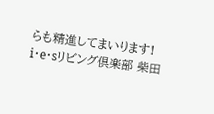らも精進してまいります!
i・e・sリビング倶楽部 柴田